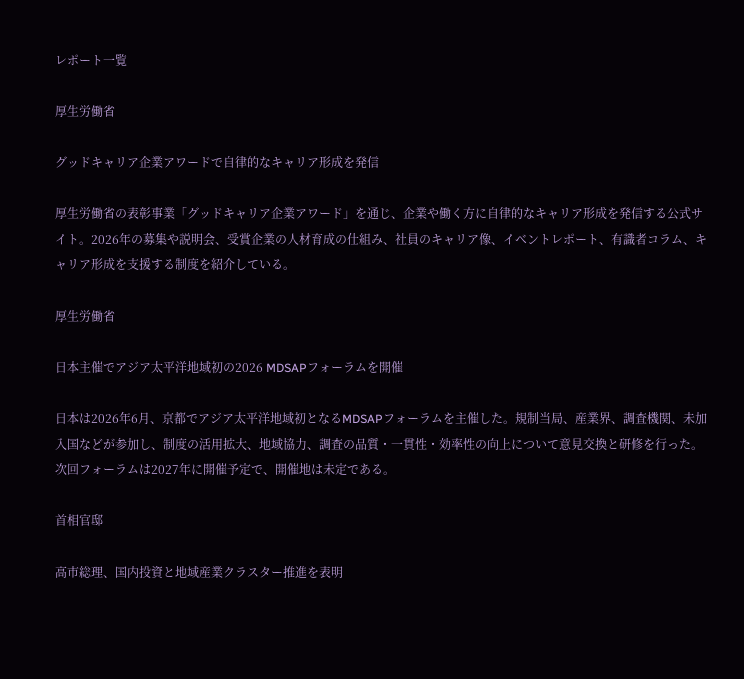レポート一覧

厚生労働省

グッドキャリア企業アワードで自律的なキャリア形成を発信

厚生労働省の表彰事業「グッドキャリア企業アワード」を通じ、企業や働く方に自律的なキャリア形成を発信する公式サイト。2026年の募集や説明会、受賞企業の人材育成の仕組み、社員のキャリア像、イベントレポート、有識者コラム、キャリア形成を支援する制度を紹介している。

厚生労働省

日本主催でアジア太平洋地域初の2026 MDSAPフォーラムを開催

日本は2026年6月、京都でアジア太平洋地域初となるMDSAPフォーラムを主催した。規制当局、産業界、調査機関、未加入国などが参加し、制度の活用拡大、地域協力、調査の品質・一貫性・効率性の向上について意見交換と研修を行った。次回フォーラムは2027年に開催予定で、開催地は未定である。

首相官邸

高市総理、国内投資と地域産業クラスター推進を表明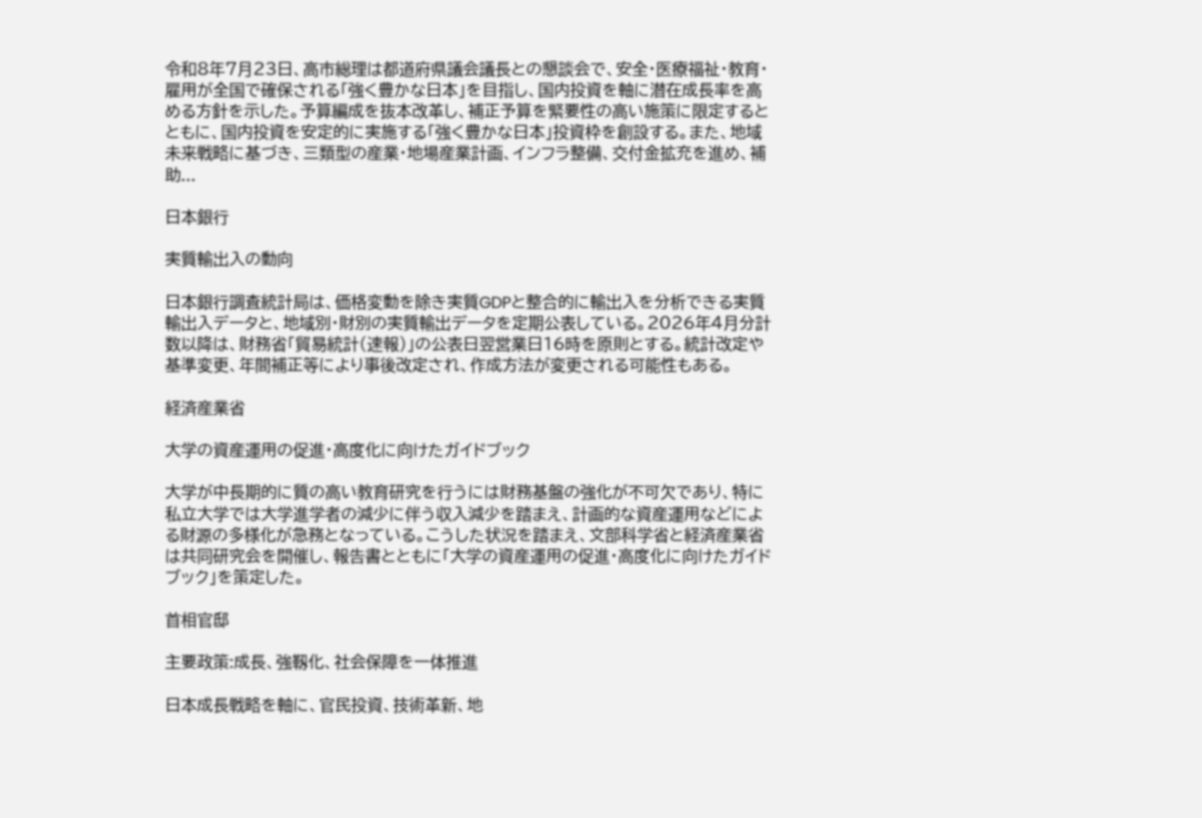令和8年7月23日、高市総理は都道府県議会議長との懇談会で、安全・医療福祉・教育・雇用が全国で確保される「強く豊かな日本」を目指し、国内投資を軸に潜在成長率を高める方針を示した。予算編成を抜本改革し、補正予算を緊要性の高い施策に限定するとともに、国内投資を安定的に実施する「強く豊かな日本」投資枠を創設する。また、地域未来戦略に基づき、三類型の産業・地場産業計画、インフラ整備、交付金拡充を進め、補助...

日本銀行

実質輸出入の動向

日本銀行調査統計局は、価格変動を除き実質GDPと整合的に輸出入を分析できる実質輸出入データと、地域別・財別の実質輸出データを定期公表している。2026年4月分計数以降は、財務省「貿易統計(速報)」の公表日翌営業日16時を原則とする。統計改定や基準変更、年間補正等により事後改定され、作成方法が変更される可能性もある。

経済産業省

大学の資産運用の促進・高度化に向けたガイドブック

大学が中長期的に質の高い教育研究を行うには財務基盤の強化が不可欠であり、特に私立大学では大学進学者の減少に伴う収入減少を踏まえ、計画的な資産運用などによる財源の多様化が急務となっている。こうした状況を踏まえ、文部科学省と経済産業省は共同研究会を開催し、報告書とともに「大学の資産運用の促進・高度化に向けたガイドブック」を策定した。

首相官邸

主要政策:成長、強靱化、社会保障を一体推進

日本成長戦略を軸に、官民投資、技術革新、地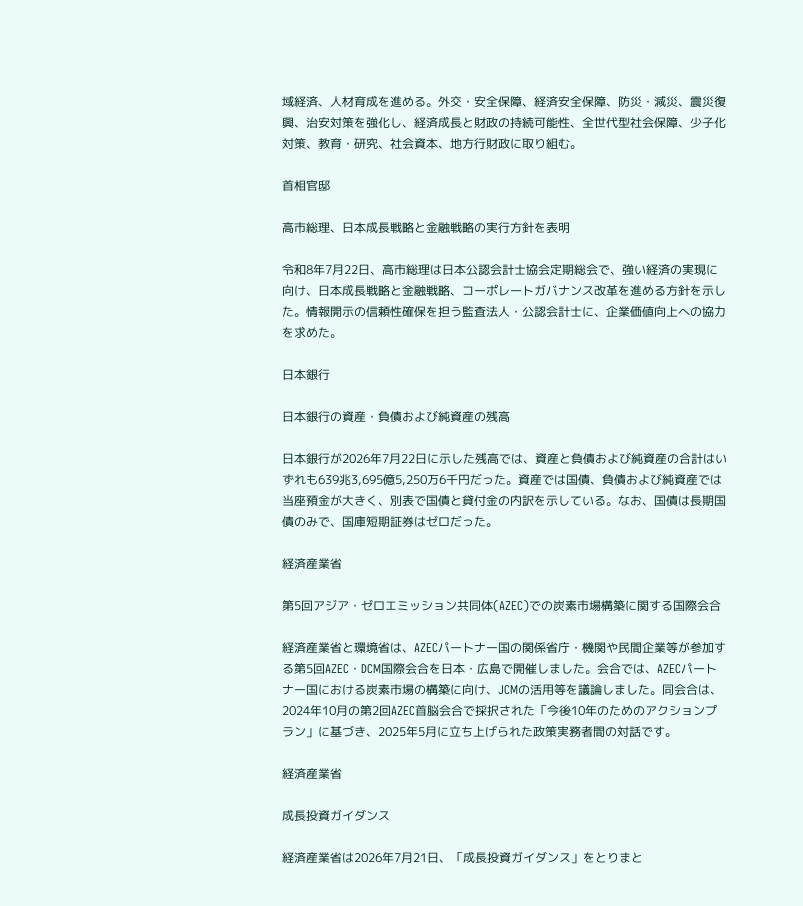域経済、人材育成を進める。外交・安全保障、経済安全保障、防災・減災、震災復興、治安対策を強化し、経済成長と財政の持続可能性、全世代型社会保障、少子化対策、教育・研究、社会資本、地方行財政に取り組む。

首相官邸

高市総理、日本成長戦略と金融戦略の実行方針を表明

令和8年7月22日、高市総理は日本公認会計士協会定期総会で、強い経済の実現に向け、日本成長戦略と金融戦略、コーポレートガバナンス改革を進める方針を示した。情報開示の信頼性確保を担う監査法人・公認会計士に、企業価値向上への協力を求めた。

日本銀行

日本銀行の資産・負債および純資産の残高

日本銀行が2026年7月22日に示した残高では、資産と負債および純資産の合計はいずれも639兆3,695億5,250万6千円だった。資産では国債、負債および純資産では当座預金が大きく、別表で国債と貸付金の内訳を示している。なお、国債は長期国債のみで、国庫短期証券はゼロだった。

経済産業省

第5回アジア・ゼロエミッション共同体(AZEC)での炭素市場構築に関する国際会合

経済産業省と環境省は、AZECパートナー国の関係省庁・機関や民間企業等が参加する第5回AZEC・DCM国際会合を日本・広島で開催しました。会合では、AZECパートナー国における炭素市場の構築に向け、JCMの活用等を議論しました。同会合は、2024年10月の第2回AZEC首脳会合で採択された「今後10年のためのアクションプラン」に基づき、2025年5月に立ち上げられた政策実務者間の対話です。

経済産業省

成長投資ガイダンス

経済産業省は2026年7月21日、「成長投資ガイダンス」をとりまと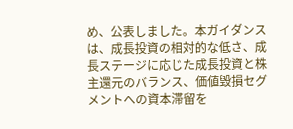め、公表しました。本ガイダンスは、成長投資の相対的な低さ、成長ステージに応じた成長投資と株主還元のバランス、価値毀損セグメントへの資本滞留を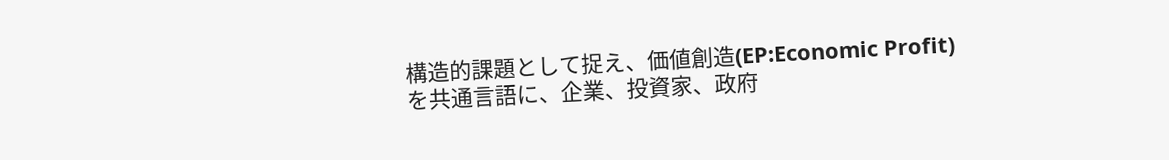構造的課題として捉え、価値創造(EP:Economic Profit)を共通言語に、企業、投資家、政府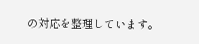の対応を整理しています。